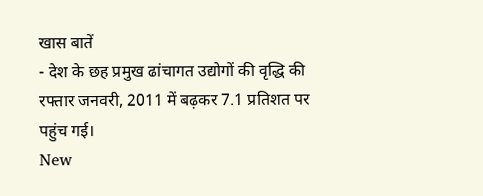खास बातें
- देश के छह प्रमुख ढांचागत उद्योगों की वृद्धि की रफ्तार जनवरी, 2011 में बढ़कर 7.1 प्रतिशत पर पहुंच गई।
New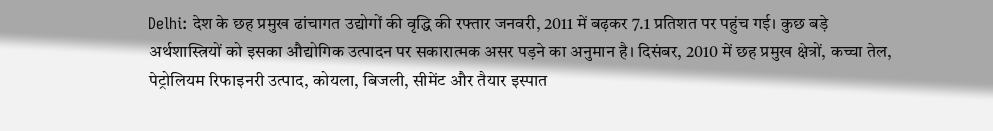Delhi: देश के छह प्रमुख ढांचागत उद्योगों की वृद्धि की रफ्तार जनवरी, 2011 में बढ़कर 7.1 प्रतिशत पर पहुंच गई। कुछ बड़े अर्थशास्त्रियों को इसका औद्योगिक उत्पादन पर सकारात्मक असर पड़ने का अनुमान है। दिसंबर, 2010 में छह प्रमुख क्षेत्रों, कच्चा तेल, पेट्रोलियम रिफाइनरी उत्पाद, कोयला, बिजली, सीमेंट और तैयार इस्पात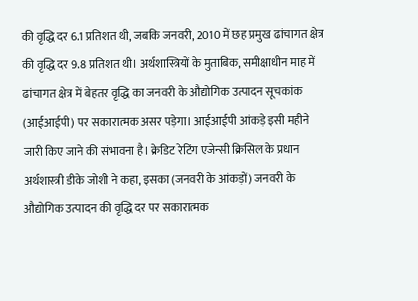की वृद्धि दर 6.1 प्रतिशत थी, जबकि जनवरी, 2010 में छह प्रमुख ढांचागत क्षेत्र की वृद्धि दर 9.8 प्रतिशत थी। अर्थशास्त्रियों के मुताबिक, समीक्षाधीन माह में ढांचागत क्षेत्र में बेहतर वृद्धि का जनवरी के औद्योगिक उत्पादन सूचकांक (आईआईपी) पर सकारात्मक असर पड़ेगा। आईआईपी आंकड़े इसी महीने जारी किए जाने की संभावना है। क्रेडिट रेटिंग एजेन्सी क्रिसिल के प्रधान अर्थशास्त्री डीके जोशी ने कहा, इसका (जनवरी के आंकड़ों) जनवरी के औद्योगिक उत्पादन की वृद्धि दर पर सकारात्मक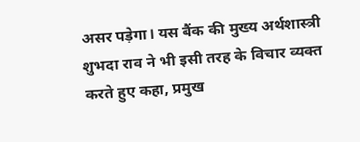असर पड़ेगा। यस बैंक की मुख्य अर्थशास्त्री शुभदा राव ने भी इसी तरह के विचार व्यक्त करते हुए कहा, प्रमुख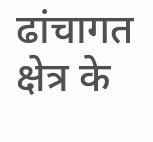ढांचागत क्षेत्र के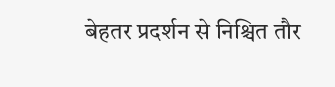बेहतर प्रदर्शन से निश्चित तौर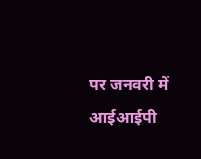पर जनवरी में आईआईपी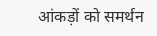आंकड़ों को समर्थन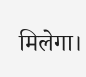मिलेगा।